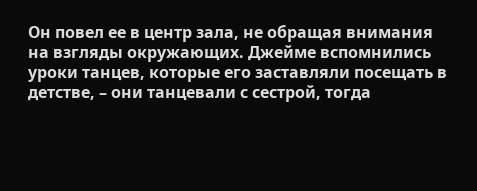Он повел ее в центр зала, не обращая внимания на взгляды окружающих. Джейме вспомнились уроки танцев, которые его заставляли посещать в детстве, – они танцевали с сестрой, тогда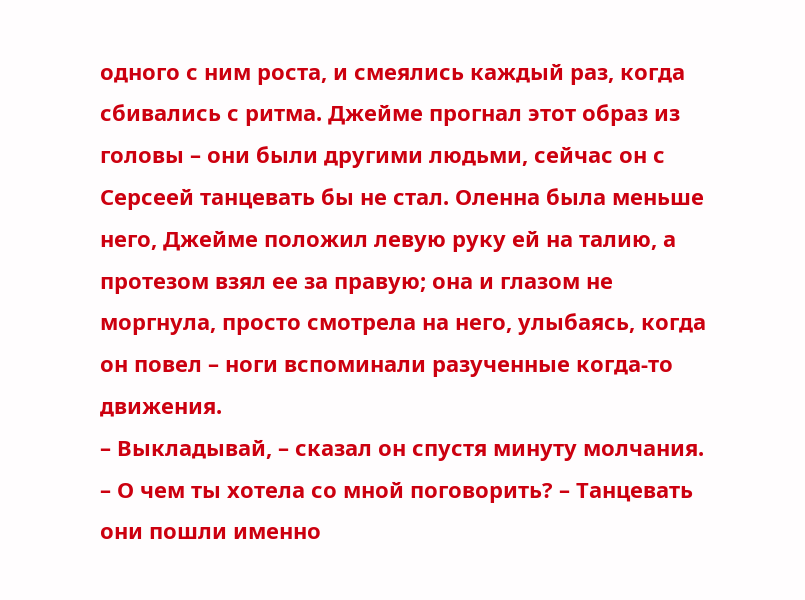одного с ним роста, и смеялись каждый раз, когда сбивались с ритма. Джейме прогнал этот образ из головы – они были другими людьми, сейчас он с Серсеей танцевать бы не стал. Оленна была меньше него, Джейме положил левую руку ей на талию, а протезом взял ее за правую; она и глазом не моргнула, просто смотрела на него, улыбаясь, когда он повел – ноги вспоминали разученные когда-то движения.
– Выкладывай, – сказал он спустя минуту молчания. – О чем ты хотела со мной поговорить? – Танцевать они пошли именно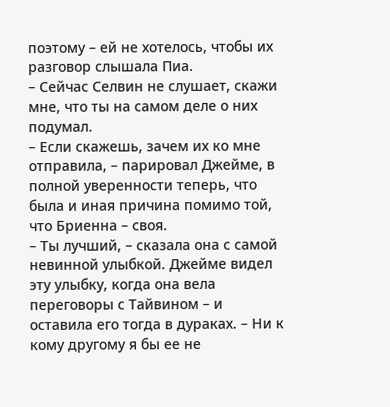поэтому – ей не хотелось, чтобы их разговор слышала Пиа.
– Сейчас Селвин не слушает, скажи мне, что ты на самом деле о них подумал.
– Если скажешь, зачем их ко мне отправила, – парировал Джейме, в полной уверенности теперь, что была и иная причина помимо той, что Бриенна – своя.
– Ты лучший, – сказала она с самой невинной улыбкой. Джейме видел эту улыбку, когда она вела переговоры с Тайвином – и оставила его тогда в дураках. – Ни к кому другому я бы ее не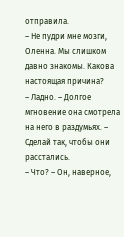отправила.
– Не пудри мне мозги, Оленна. Мы слишком давно знакомы. Какова настоящая причина?
– Ладно. – Долгое мгновение она смотрела на него в раздумьях. – Сделай так, чтобы они расстались.
– Что? – Он, наверное,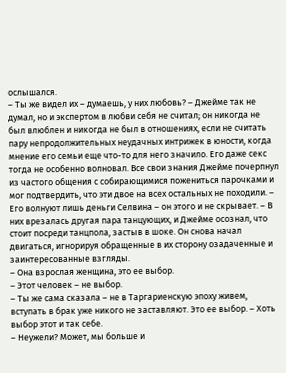ослышался.
– Ты же видел их – думаешь, у них любовь? – Джейме так не думал, но и экспертом в любви себя не считал; он никогда не был влюблен и никогда не был в отношениях, если не считать пару непродолжительных неудачных интрижек в юности, когда мнение его семьи еще что-то для него значило. Его даже секс тогда не особенно волновал. Все свои знания Джейме почерпнул из частого общения с собирающимися пожениться парочками и мог подтвердить, что эти двое на всех остальных не походили. – Его волнуют лишь деньги Селвина – он этого и не скрывает. – В них врезалась другая пара танцующих, и Джейме осознал, что стоит посреди танцпола, застыв в шоке. Он снова начал двигаться, игнорируя обращенные в их сторону озадаченные и заинтересованные взгляды.
– Она взрослая женщина, это ее выбор.
– Этот человек – не выбор.
– Ты же сама сказала – не в Таргариенскую эпоху живем, вступать в брак уже никого не заставляют. Это ее выбор. – Хоть выбор этот и так себе.
– Неужели? Может, мы больше и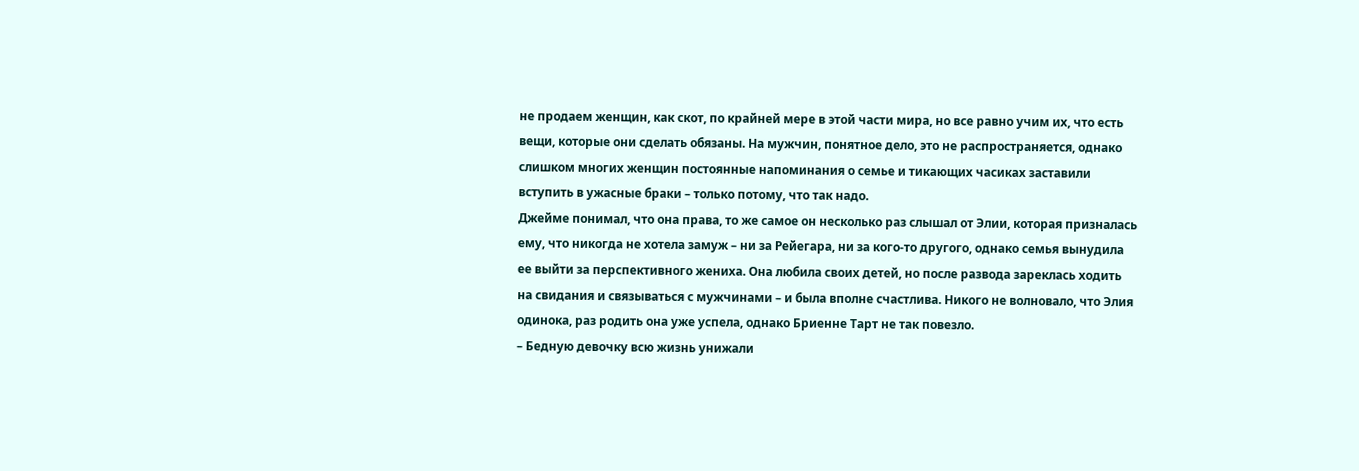не продаем женщин, как скот, по крайней мере в этой части мира, но все равно учим их, что есть вещи, которые они сделать обязаны. На мужчин, понятное дело, это не распространяется, однако слишком многих женщин постоянные напоминания о семье и тикающих часиках заставили вступить в ужасные браки – только потому, что так надо.
Джейме понимал, что она права, то же самое он несколько раз слышал от Элии, которая призналась ему, что никогда не хотела замуж – ни за Рейегара, ни за кого-то другого, однако семья вынудила ее выйти за перспективного жениха. Она любила своих детей, но после развода зареклась ходить на свидания и связываться с мужчинами – и была вполне счастлива. Никого не волновало, что Элия одинока, раз родить она уже успела, однако Бриенне Тарт не так повезло.
– Бедную девочку всю жизнь унижали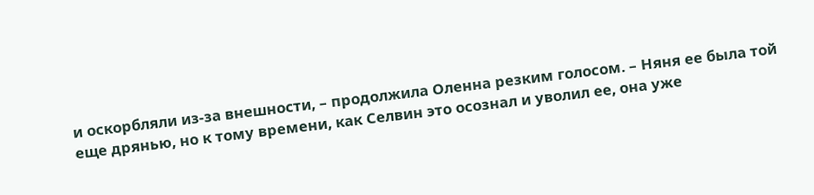и оскорбляли из-за внешности, – продолжила Оленна резким голосом. – Няня ее была той еще дрянью, но к тому времени, как Селвин это осознал и уволил ее, она уже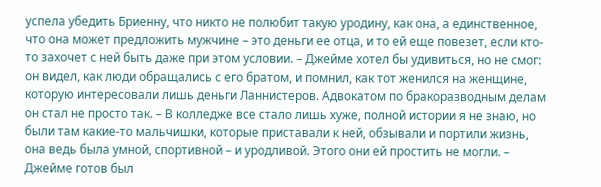успела убедить Бриенну, что никто не полюбит такую уродину, как она, а единственное, что она может предложить мужчине – это деньги ее отца, и то ей еще повезет, если кто-то захочет с ней быть даже при этом условии. – Джейме хотел бы удивиться, но не смог: он видел, как люди обращались с его братом, и помнил, как тот женился на женщине, которую интересовали лишь деньги Ланнистеров. Адвокатом по бракоразводным делам он стал не просто так. – В колледже все стало лишь хуже, полной истории я не знаю, но были там какие-то мальчишки, которые приставали к ней, обзывали и портили жизнь, она ведь была умной, спортивной – и уродливой. Этого они ей простить не могли. – Джейме готов был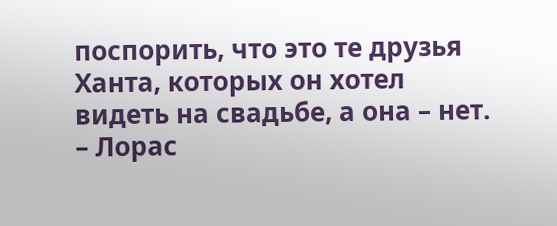поспорить, что это те друзья Ханта, которых он хотел видеть на свадьбе, а она – нет. – Лорас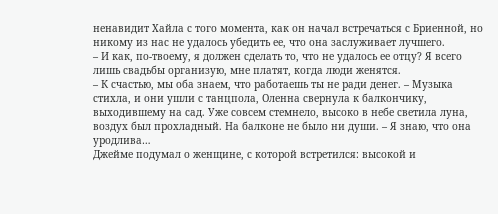ненавидит Хайла с того момента, как он начал встречаться с Бриенной, но никому из нас не удалось убедить ее, что она заслуживает лучшего.
– И как, по-твоему, я должен сделать то, что не удалось ее отцу? Я всего лишь свадьбы организую, мне платят, когда люди женятся.
– К счастью, мы оба знаем, что работаешь ты не ради денег. – Музыка стихла, и они ушли с танцпола, Оленна свернула к балкончику, выходившему на сад. Уже совсем стемнело, высоко в небе светила луна, воздух был прохладный. На балконе не было ни души. – Я знаю, что она уродлива…
Джейме подумал о женщине, с которой встретился: высокой и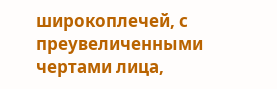широкоплечей, с преувеличенными чертами лица,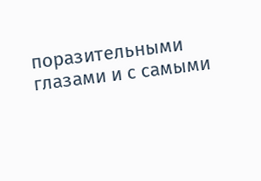поразительными глазами и с самыми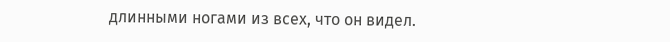длинными ногами из всех, что он видел.